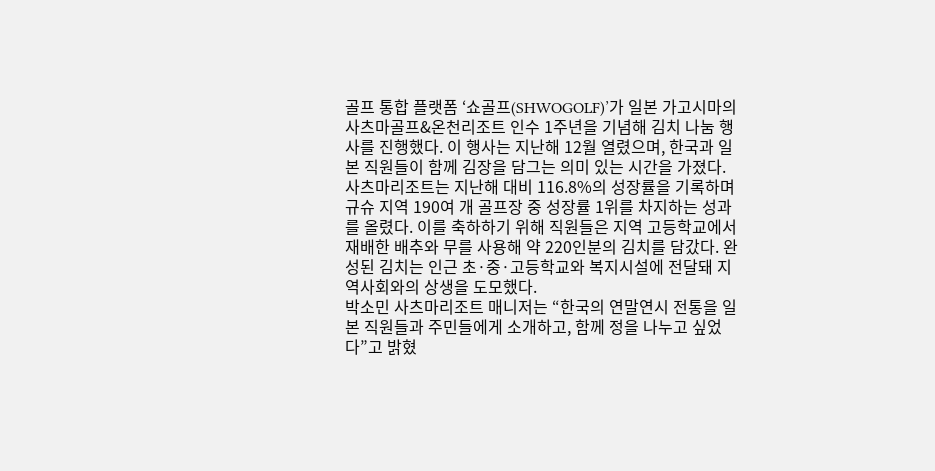골프 통합 플랫폼 ‘쇼골프(SHWOGOLF)’가 일본 가고시마의 사츠마골프&온천리조트 인수 1주년을 기념해 김치 나눔 행사를 진행했다. 이 행사는 지난해 12월 열렸으며, 한국과 일본 직원들이 함께 김장을 담그는 의미 있는 시간을 가졌다.
사츠마리조트는 지난해 대비 116.8%의 성장률을 기록하며 규슈 지역 190여 개 골프장 중 성장률 1위를 차지하는 성과를 올렸다. 이를 축하하기 위해 직원들은 지역 고등학교에서 재배한 배추와 무를 사용해 약 220인분의 김치를 담갔다. 완성된 김치는 인근 초·중·고등학교와 복지시설에 전달돼 지역사회와의 상생을 도모했다.
박소민 사츠마리조트 매니저는 “한국의 연말연시 전통을 일본 직원들과 주민들에게 소개하고, 함께 정을 나누고 싶었다”고 밝혔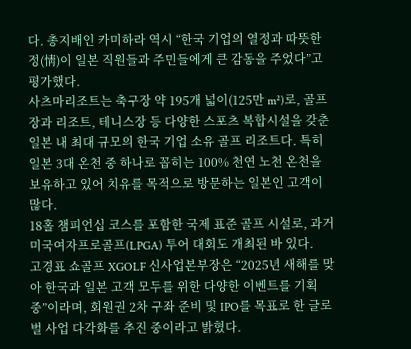다. 총지배인 카미하라 역시 “한국 기업의 열정과 따뜻한 정(情)이 일본 직원들과 주민들에게 큰 감동을 주었다”고 평가했다.
사츠마리조트는 축구장 약 195개 넓이(125만 m²)로, 골프장과 리조트, 테니스장 등 다양한 스포츠 복합시설을 갖춘 일본 내 최대 규모의 한국 기업 소유 골프 리조트다. 특히 일본 3대 온천 중 하나로 꼽히는 100% 천연 노천 온천을 보유하고 있어 치유를 목적으로 방문하는 일본인 고객이 많다.
18홀 챔피언십 코스를 포함한 국제 표준 골프 시설로, 과거 미국여자프로골프(LPGA) 투어 대회도 개최된 바 있다.
고경표 쇼골프 XGOLF 신사업본부장은 “2025년 새해를 맞아 한국과 일본 고객 모두를 위한 다양한 이벤트를 기획 중”이라며, 회원권 2차 구좌 준비 및 IPO를 목표로 한 글로벌 사업 다각화를 추진 중이라고 밝혔다.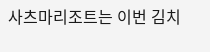사츠마리조트는 이번 김치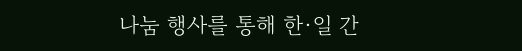나눔 행사를 통해 한·일 간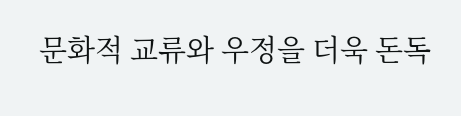문화적 교류와 우정을 더욱 돈독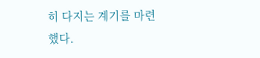히 다지는 계기를 마련했다.